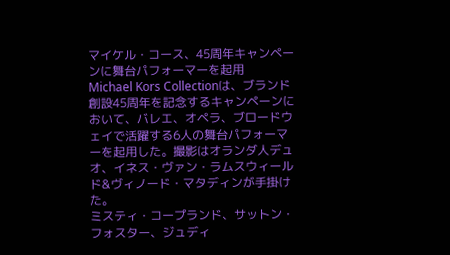マイケル・コース、45周年キャンペーンに舞台パフォーマーを起用
Michael Kors Collectionは、ブランド創設45周年を記念するキャンペーンにおいて、バレエ、オペラ、ブロードウェイで活躍する6人の舞台パフォーマーを起用した。撮影はオランダ人デュオ、イネス・ヴァン・ラムスウィールド&ヴィノード・マタディンが手掛けた。
ミスティ・コープランド、サットン・フォスター、ジュディ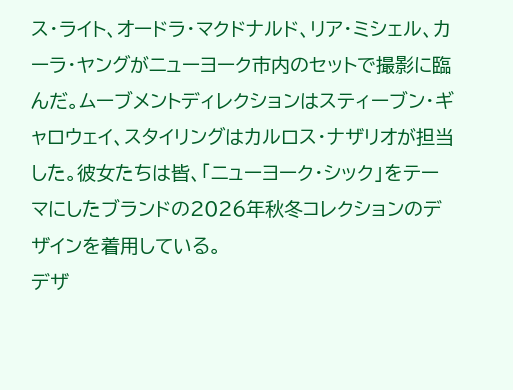ス・ライト、オードラ・マクドナルド、リア・ミシェル、カーラ・ヤングがニューヨーク市内のセットで撮影に臨んだ。ムーブメントディレクションはスティーブン・ギャロウェイ、スタイリングはカルロス・ナザリオが担当した。彼女たちは皆、「ニューヨーク・シック」をテーマにしたブランドの2026年秋冬コレクションのデザインを着用している。
デザ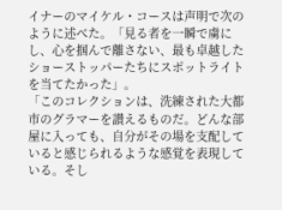イナーのマイケル・コースは声明で次のように述べた。「見る者を一瞬で虜にし、心を掴んで離さない、最も卓越したショーストッパーたちにスポットライトを当てたかった」。
「このコレクションは、洗練された大都市のグラマーを讃えるものだ。どんな部屋に入っても、自分がその場を支配していると感じられるような感覚を表現している。そし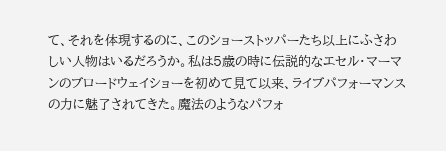て、それを体現するのに、このショーストッパーたち以上にふさわしい人物はいるだろうか。私は5歳の時に伝説的なエセル・マーマンのブロードウェイショーを初めて見て以来、ライブパフォーマンスの力に魅了されてきた。魔法のようなパフォ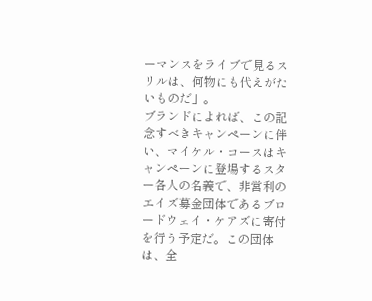ーマンスをライブで見るスリルは、何物にも代えがたいものだ」。
ブランドによれば、この記念すべきキャンペーンに伴い、マイケル・コースはキャンペーンに登場するスター各人の名義で、非営利のエイズ募金団体であるブロードウェイ・ケアズに寄付を行う予定だ。この団体は、全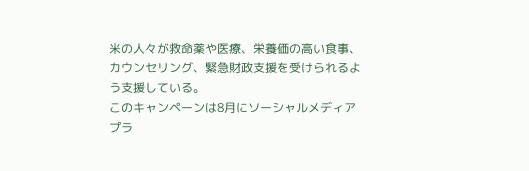米の人々が救命薬や医療、栄養価の高い食事、カウンセリング、緊急財政支援を受けられるよう支援している。
このキャンペーンは8月にソーシャルメディアプラ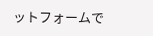ットフォームで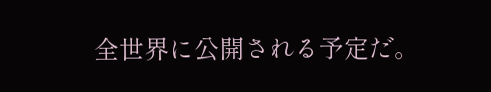全世界に公開される予定だ。